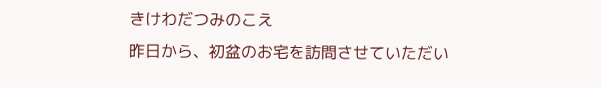きけわだつみのこえ
昨日から、初盆のお宅を訪問させていただい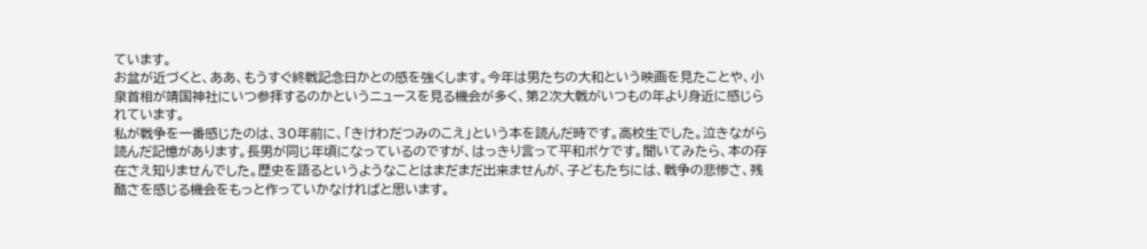ています。
お盆が近づくと、ああ、もうすぐ終戦記念日かとの感を強くします。今年は男たちの大和という映画を見たことや、小泉首相が靖国神社にいつ参拝するのかというニュースを見る機会が多く、第2次大戦がいつもの年より身近に感じられています。
私が戦争を一番感じたのは、30年前に、「きけわだつみのこえ」という本を読んだ時です。高校生でした。泣きながら読んだ記憶があります。長男が同じ年頃になっているのですが、はっきり言って平和ボケです。聞いてみたら、本の存在さえ知りませんでした。歴史を語るというようなことはまだまだ出来ませんが、子どもたちには、戦争の悲惨さ、残酷さを感じる機会をもっと作っていかなければと思います。